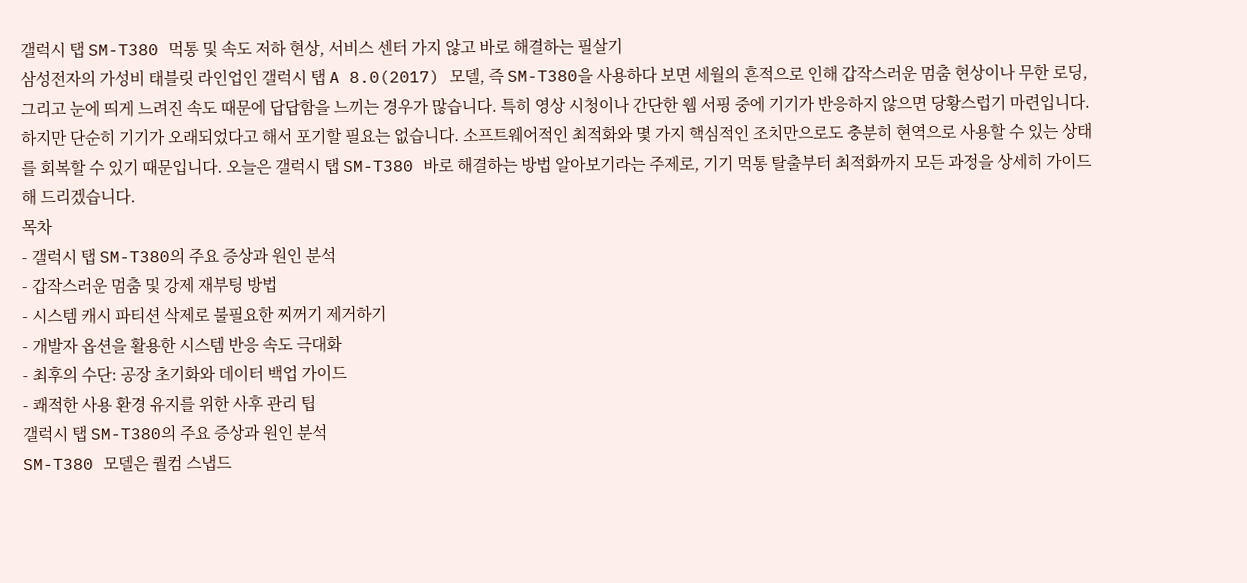갤럭시 탭 SM-T380 먹통 및 속도 저하 현상, 서비스 센터 가지 않고 바로 해결하는 필살기
삼성전자의 가성비 태블릿 라인업인 갤럭시 탭 A 8.0(2017) 모델, 즉 SM-T380을 사용하다 보면 세월의 흔적으로 인해 갑작스러운 멈춤 현상이나 무한 로딩, 그리고 눈에 띄게 느려진 속도 때문에 답답함을 느끼는 경우가 많습니다. 특히 영상 시청이나 간단한 웹 서핑 중에 기기가 반응하지 않으면 당황스럽기 마련입니다. 하지만 단순히 기기가 오래되었다고 해서 포기할 필요는 없습니다. 소프트웨어적인 최적화와 몇 가지 핵심적인 조치만으로도 충분히 현역으로 사용할 수 있는 상태를 회복할 수 있기 때문입니다. 오늘은 갤럭시 탭 SM-T380 바로 해결하는 방법 알아보기라는 주제로, 기기 먹통 탈출부터 최적화까지 모든 과정을 상세히 가이드해 드리겠습니다.
목차
- 갤럭시 탭 SM-T380의 주요 증상과 원인 분석
- 갑작스러운 멈춤 및 강제 재부팅 방법
- 시스템 캐시 파티션 삭제로 불필요한 찌꺼기 제거하기
- 개발자 옵션을 활용한 시스템 반응 속도 극대화
- 최후의 수단: 공장 초기화와 데이터 백업 가이드
- 쾌적한 사용 환경 유지를 위한 사후 관리 팁
갤럭시 탭 SM-T380의 주요 증상과 원인 분석
SM-T380 모델은 퀄컴 스냅드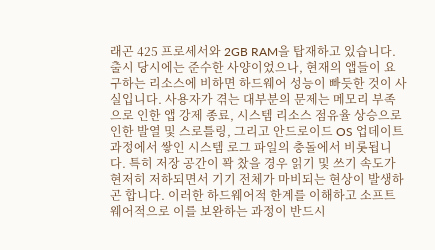래곤 425 프로세서와 2GB RAM을 탑재하고 있습니다. 출시 당시에는 준수한 사양이었으나, 현재의 앱들이 요구하는 리소스에 비하면 하드웨어 성능이 빠듯한 것이 사실입니다. 사용자가 겪는 대부분의 문제는 메모리 부족으로 인한 앱 강제 종료, 시스템 리소스 점유율 상승으로 인한 발열 및 스로틀링, 그리고 안드로이드 OS 업데이트 과정에서 쌓인 시스템 로그 파일의 충돌에서 비롯됩니다. 특히 저장 공간이 꽉 찼을 경우 읽기 및 쓰기 속도가 현저히 저하되면서 기기 전체가 마비되는 현상이 발생하곤 합니다. 이러한 하드웨어적 한계를 이해하고 소프트웨어적으로 이를 보완하는 과정이 반드시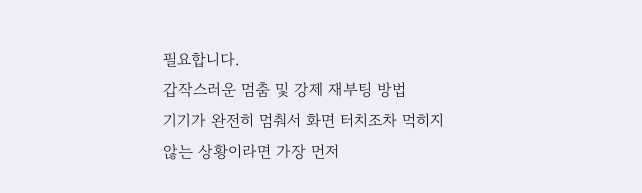필요합니다.
갑작스러운 멈춤 및 강제 재부팅 방법
기기가 완전히 멈춰서 화면 터치조차 먹히지 않는 상황이라면 가장 먼저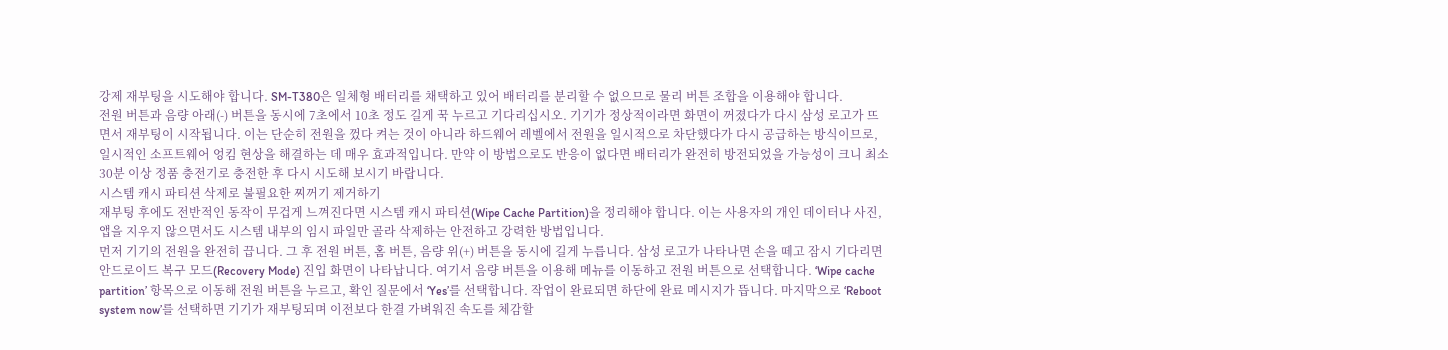강제 재부팅을 시도해야 합니다. SM-T380은 일체형 배터리를 채택하고 있어 배터리를 분리할 수 없으므로 물리 버튼 조합을 이용해야 합니다.
전원 버튼과 음량 아래(-) 버튼을 동시에 7초에서 10초 정도 길게 꾹 누르고 기다리십시오. 기기가 정상적이라면 화면이 꺼졌다가 다시 삼성 로고가 뜨면서 재부팅이 시작됩니다. 이는 단순히 전원을 껐다 켜는 것이 아니라 하드웨어 레벨에서 전원을 일시적으로 차단했다가 다시 공급하는 방식이므로, 일시적인 소프트웨어 엉킴 현상을 해결하는 데 매우 효과적입니다. 만약 이 방법으로도 반응이 없다면 배터리가 완전히 방전되었을 가능성이 크니 최소 30분 이상 정품 충전기로 충전한 후 다시 시도해 보시기 바랍니다.
시스템 캐시 파티션 삭제로 불필요한 찌꺼기 제거하기
재부팅 후에도 전반적인 동작이 무겁게 느껴진다면 시스템 캐시 파티션(Wipe Cache Partition)을 정리해야 합니다. 이는 사용자의 개인 데이터나 사진, 앱을 지우지 않으면서도 시스템 내부의 임시 파일만 골라 삭제하는 안전하고 강력한 방법입니다.
먼저 기기의 전원을 완전히 끕니다. 그 후 전원 버튼, 홈 버튼, 음량 위(+) 버튼을 동시에 길게 누릅니다. 삼성 로고가 나타나면 손을 떼고 잠시 기다리면 안드로이드 복구 모드(Recovery Mode) 진입 화면이 나타납니다. 여기서 음량 버튼을 이용해 메뉴를 이동하고 전원 버튼으로 선택합니다. ‘Wipe cache partition’ 항목으로 이동해 전원 버튼을 누르고, 확인 질문에서 ‘Yes’를 선택합니다. 작업이 완료되면 하단에 완료 메시지가 뜹니다. 마지막으로 ‘Reboot system now’를 선택하면 기기가 재부팅되며 이전보다 한결 가벼워진 속도를 체감할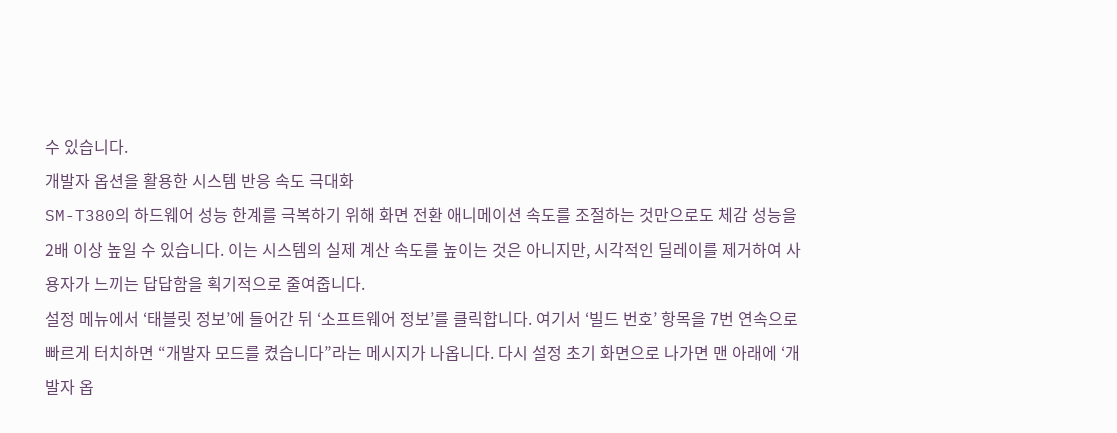수 있습니다.
개발자 옵션을 활용한 시스템 반응 속도 극대화
SM-T380의 하드웨어 성능 한계를 극복하기 위해 화면 전환 애니메이션 속도를 조절하는 것만으로도 체감 성능을 2배 이상 높일 수 있습니다. 이는 시스템의 실제 계산 속도를 높이는 것은 아니지만, 시각적인 딜레이를 제거하여 사용자가 느끼는 답답함을 획기적으로 줄여줍니다.
설정 메뉴에서 ‘태블릿 정보’에 들어간 뒤 ‘소프트웨어 정보’를 클릭합니다. 여기서 ‘빌드 번호’ 항목을 7번 연속으로 빠르게 터치하면 “개발자 모드를 켰습니다”라는 메시지가 나옵니다. 다시 설정 초기 화면으로 나가면 맨 아래에 ‘개발자 옵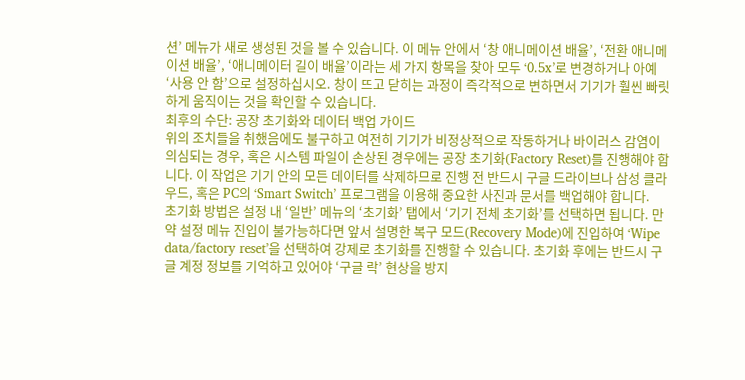션’ 메뉴가 새로 생성된 것을 볼 수 있습니다. 이 메뉴 안에서 ‘창 애니메이션 배율’, ‘전환 애니메이션 배율’, ‘애니메이터 길이 배율’이라는 세 가지 항목을 찾아 모두 ‘0.5x’로 변경하거나 아예 ‘사용 안 함’으로 설정하십시오. 창이 뜨고 닫히는 과정이 즉각적으로 변하면서 기기가 훨씬 빠릿하게 움직이는 것을 확인할 수 있습니다.
최후의 수단: 공장 초기화와 데이터 백업 가이드
위의 조치들을 취했음에도 불구하고 여전히 기기가 비정상적으로 작동하거나 바이러스 감염이 의심되는 경우, 혹은 시스템 파일이 손상된 경우에는 공장 초기화(Factory Reset)를 진행해야 합니다. 이 작업은 기기 안의 모든 데이터를 삭제하므로 진행 전 반드시 구글 드라이브나 삼성 클라우드, 혹은 PC의 ‘Smart Switch’ 프로그램을 이용해 중요한 사진과 문서를 백업해야 합니다.
초기화 방법은 설정 내 ‘일반’ 메뉴의 ‘초기화’ 탭에서 ‘기기 전체 초기화’를 선택하면 됩니다. 만약 설정 메뉴 진입이 불가능하다면 앞서 설명한 복구 모드(Recovery Mode)에 진입하여 ‘Wipe data/factory reset’을 선택하여 강제로 초기화를 진행할 수 있습니다. 초기화 후에는 반드시 구글 계정 정보를 기억하고 있어야 ‘구글 락’ 현상을 방지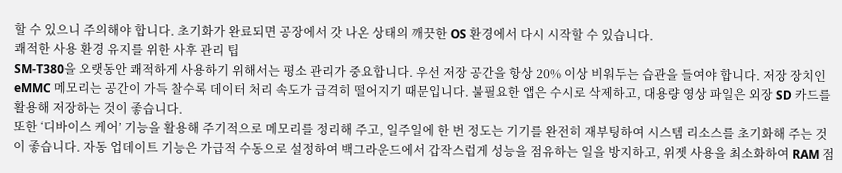할 수 있으니 주의해야 합니다. 초기화가 완료되면 공장에서 갓 나온 상태의 깨끗한 OS 환경에서 다시 시작할 수 있습니다.
쾌적한 사용 환경 유지를 위한 사후 관리 팁
SM-T380을 오랫동안 쾌적하게 사용하기 위해서는 평소 관리가 중요합니다. 우선 저장 공간을 항상 20% 이상 비워두는 습관을 들여야 합니다. 저장 장치인 eMMC 메모리는 공간이 가득 찰수록 데이터 처리 속도가 급격히 떨어지기 때문입니다. 불필요한 앱은 수시로 삭제하고, 대용량 영상 파일은 외장 SD 카드를 활용해 저장하는 것이 좋습니다.
또한 ‘디바이스 케어’ 기능을 활용해 주기적으로 메모리를 정리해 주고, 일주일에 한 번 정도는 기기를 완전히 재부팅하여 시스템 리소스를 초기화해 주는 것이 좋습니다. 자동 업데이트 기능은 가급적 수동으로 설정하여 백그라운드에서 갑작스럽게 성능을 점유하는 일을 방지하고, 위젯 사용을 최소화하여 RAM 점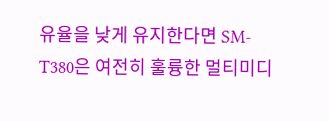유율을 낮게 유지한다면 SM-T380은 여전히 훌륭한 멀티미디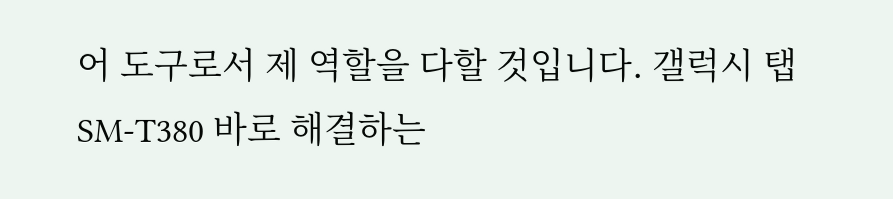어 도구로서 제 역할을 다할 것입니다. 갤럭시 탭 SM-T380 바로 해결하는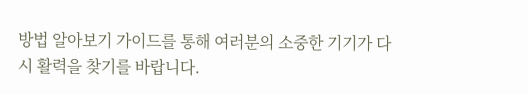방법 알아보기 가이드를 통해 여러분의 소중한 기기가 다시 활력을 찾기를 바랍니다.